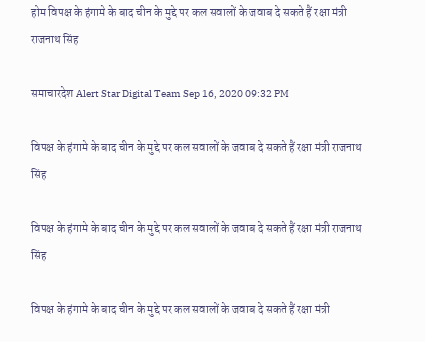होम विपक्ष के हंगामे के बाद चीन के मुद्दे पर कल सवालों के जवाब दे सकते हैं रक्षा मंत्री राजनाथ सिंह

समाचारदेश Alert Star Digital Team Sep 16, 2020 09:32 PM

विपक्ष के हंगामे के बाद चीन के मुद्दे पर कल सवालों के जवाब दे सकते हैं रक्षा मंत्री राजनाथ सिंह

विपक्ष के हंगामे के बाद चीन के मुद्दे पर कल सवालों के जवाब दे सकते हैं रक्षा मंत्री राजनाथ सिंह

विपक्ष के हंगामे के बाद चीन के मुद्दे पर कल सवालों के जवाब दे सकते हैं रक्षा मंत्री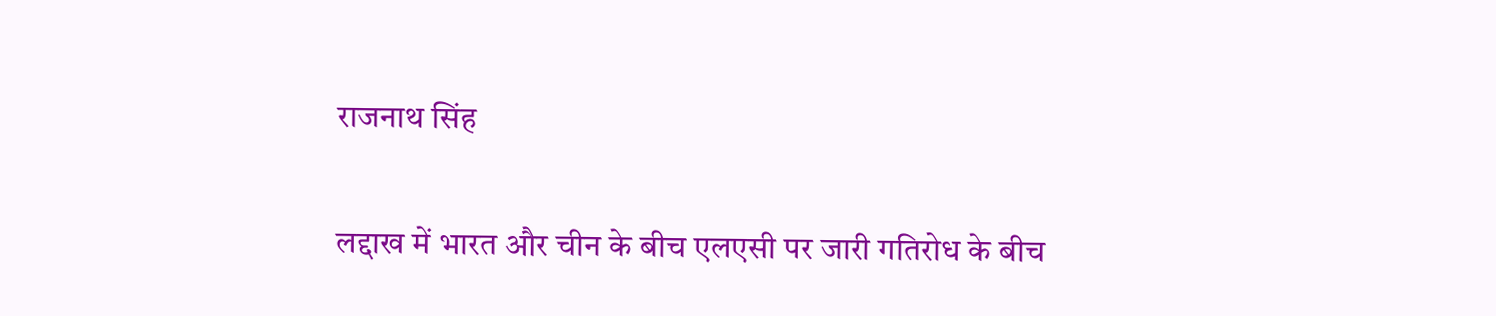राजनाथ सिंह

लद्दाख में भारत और चीन के बीच एलएसी पर जारी गतिरोध के बीच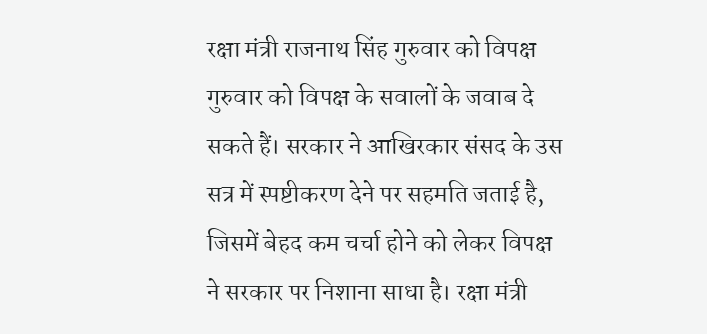रक्षा मंत्री राजनाथ सिंह गुरुवार को विपक्ष गुरुवार को विपक्ष के सवालों के जवाब दे सकते हैं। सरकार ने आखिरकार संसद के उस सत्र में स्पष्टीकरण देने पर सहमति जताई है, जिसमें बेहद कम चर्चा होने को लेकर विपक्ष ने सरकार पर निशाना साधा है। रक्षा मंत्री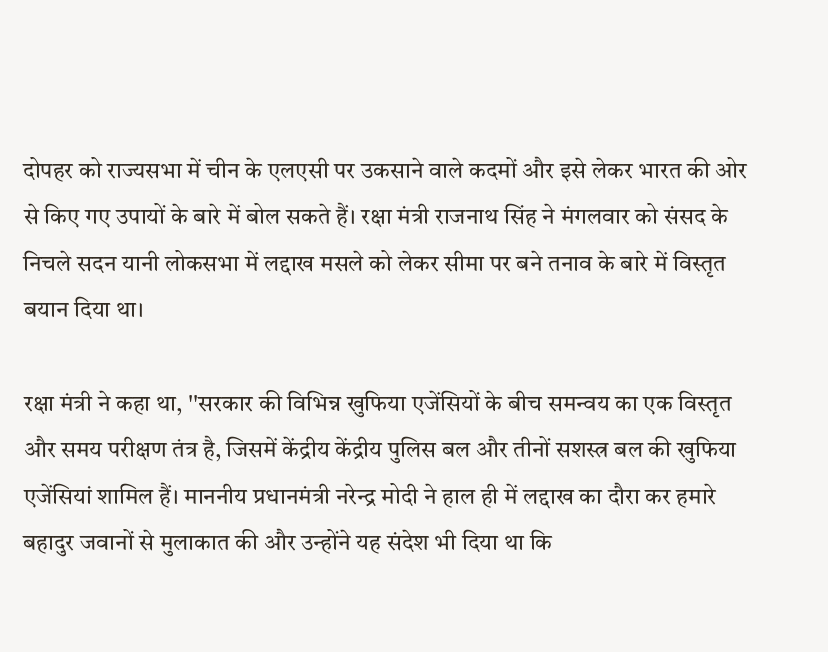दोपहर को राज्यसभा में चीन के एलएसी पर उकसाने वाले कदमों और इसे लेकर भारत की ओर से किए गए उपायों के बारे में बोल सकते हैं। रक्षा मंत्री राजनाथ सिंह ने मंगलवार को संसद के निचले सदन यानी लोकसभा में लद्दाख मसले को लेकर सीमा पर बने तनाव के बारे में विस्तृत बयान दिया था।

रक्षा मंत्री ने कहा था, ''सरकार की विभिन्न खुफिया एजेंसियों के बीच समन्वय का एक विस्तृत और समय परीक्षण तंत्र है, जिसमें केंद्रीय केंद्रीय पुलिस बल और तीनों सशस्त्र बल की खुफिया एजेंसियां शामिल हैं। माननीय प्रधानमंत्री नरेन्द्र मोदी ने हाल ही में लद्दाख का दौरा कर हमारे बहादुर जवानों से मुलाकात की और उन्होंने यह संदेश भी दिया था कि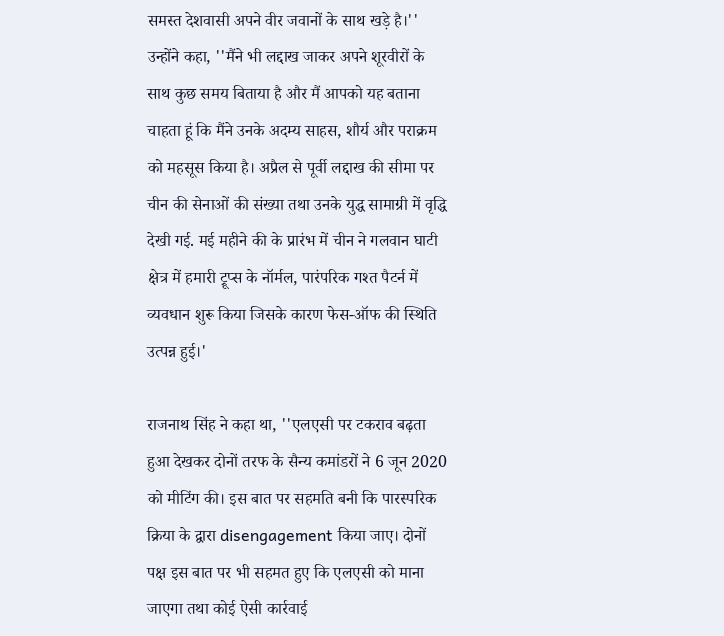समस्त देशवासी अपने वीर जवानों के साथ खड़े है।'' उन्होंने कहा, ''मैंने भी लद्दाख जाकर अपने शूरवीरों के साथ कुछ समय बिताया है और मैं आपको यह बताना चाहता हूं कि मैंने उनके अदम्य साहस, शौर्य और पराक्रम को महसूस किया है। अप्रैल से पूर्वी लद्दाख की सीमा पर चीन की सेनाओं की संख्या तथा उनके युद्ध सामाग्री में वृद्धि देखी गई. मई महीने की के प्रारंभ में चीन ने गलवान घाटी क्षेत्र में हमारी ट्रूप्स के नॉर्मल, पारंपरिक गश्त पैटर्न में व्यवधान शुरू किया जिसके कारण फेस-ऑफ की स्थिति उत्पन्न हुई।'

राजनाथ सिंह ने कहा था, ''एलएसी पर टकराव बढ़ता हुआ देखकर दोनों तरफ के सैन्य कमांडरों ने 6 जून 2020 को मीटिंग की। इस बात पर सहमति बनी कि पारस्परिक क्रिया के द्वारा disengagement किया जाए। दोनों पक्ष इस बात पर भी सहमत हुए कि एलएसी को माना जाएगा तथा कोई ऐसी कार्रवाई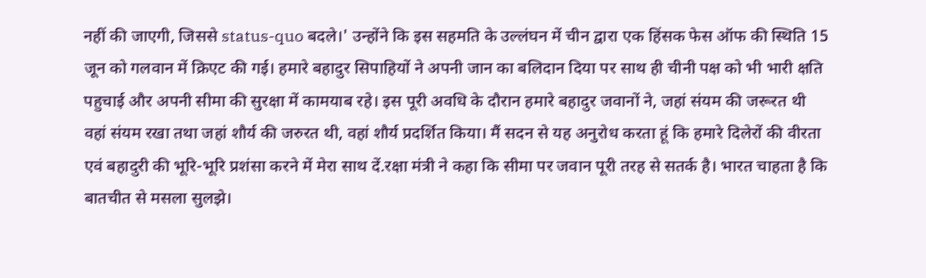नहीं की जाएगी, जिससे status-quo बदले।' उन्होंने कि इस सहमति के उल्लंघन में चीन द्वारा एक हिंसक फेस ऑफ की स्थिति 15 जून को गलवान में क्रिएट की गई। हमारे बहादुर सिपाहियों ने अपनी जान का बलिदान दिया पर साथ ही चीनी पक्ष को भी भारी क्षति पहुचाई और अपनी सीमा की सुरक्षा में कामयाब रहे। इस पूरी अवधि के दौरान हमारे बहादुर जवानों ने, जहां संयम की जरूरत थी वहां संयम रखा तथा जहां शौर्य की जरुरत थी, वहां शौर्य प्रदर्शित किया। मैं सदन से यह अनुरोध करता हूं कि हमारे दिलेरों की वीरता एवं बहादुरी की भूरि-भूरि प्रशंसा करने में मेरा साथ दें.रक्षा मंत्री ने कहा कि सीमा पर जवान पूरी तरह से सतर्क है। भारत चाहता है कि बातचीत से मसला सुलझे।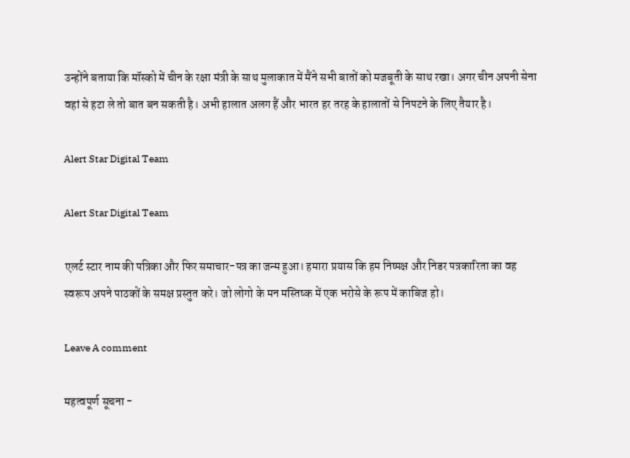उन्होंने बताया कि मॉस्को में चीन के रक्षा मंत्री के साथ मुलाकात में मैंने सभी बातों को मजबूती के साथ रखा। अगर चीन अपनी सेना वहां से हटा ले तो बात बन सकती है। अभी हालात अलग हैं और भारत हर तरह के हालातों से निपटने के लिए तैयार है।

Alert Star Digital Team

Alert Star Digital Team

एलर्ट स्टार नाम की पत्रिका और फिर समाचार-पत्र का जन्म हुआ। हमारा प्रयास कि हम निष्पक्ष और निडर पत्रकारिता का वह स्वरूप अपने पाठकों के समक्ष प्रस्तुत करे। जो लोगो के मन मस्तिष्क में एक भरोसे के रूप में काबिज हो।

Leave A comment

महत्वपूर्ण सूचना -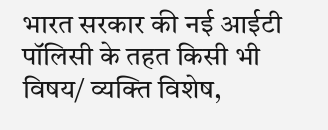भारत सरकार की नई आईटी पॉलिसी के तहत किसी भी विषय/ व्यक्ति विशेष,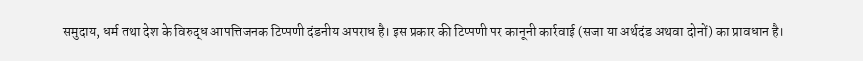समुदाय, धर्म तथा देश के विरुद्ध आपत्तिजनक टिप्पणी दंडनीय अपराध है। इस प्रकार की टिप्पणी पर कानूनी कार्रवाई (सजा या अर्थदंड अथवा दोनों) का प्रावधान है।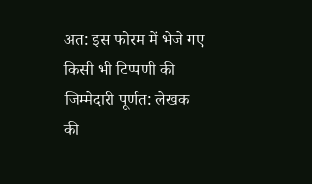अत: इस फोरम में भेजे गए किसी भी टिप्पणी की जिम्मेदारी पूर्णत: लेखक की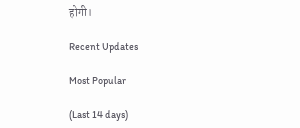होगी।

Recent Updates

Most Popular

(Last 14 days)